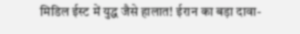मिडिल ईस्ट में युद्ध जैसे हालात! ईरान का बड़ा दावा-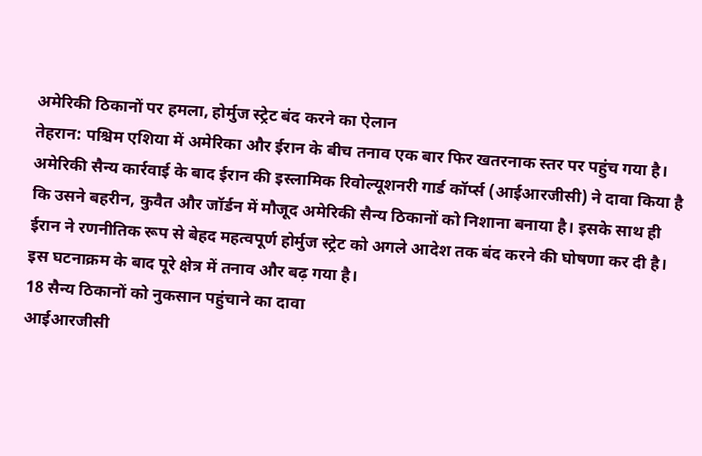अमेरिकी ठिकानों पर हमला, होर्मुज स्ट्रेट बंद करने का ऐलान
तेहरान: पश्चिम एशिया में अमेरिका और ईरान के बीच तनाव एक बार फिर खतरनाक स्तर पर पहुंच गया है। अमेरिकी सैन्य कार्रवाई के बाद ईरान की इस्लामिक रिवोल्यूशनरी गार्ड कॉर्प्स (आईआरजीसी) ने दावा किया है कि उसने बहरीन, कुवैत और जॉर्डन में मौजूद अमेरिकी सैन्य ठिकानों को निशाना बनाया है। इसके साथ ही ईरान ने रणनीतिक रूप से बेहद महत्वपूर्ण होर्मुज स्ट्रेट को अगले आदेश तक बंद करने की घोषणा कर दी है। इस घटनाक्रम के बाद पूरे क्षेत्र में तनाव और बढ़ गया है।
18 सैन्य ठिकानों को नुकसान पहुंचाने का दावा
आईआरजीसी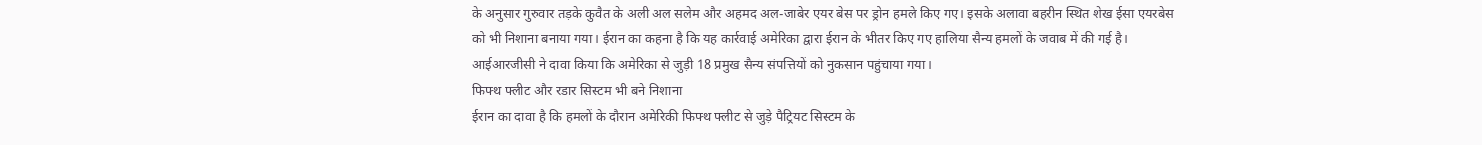के अनुसार गुरुवार तड़के कुवैत के अली अल सलेम और अहमद अल-जाबेर एयर बेस पर ड्रोन हमले किए गए। इसके अलावा बहरीन स्थित शेख ईसा एयरबेस को भी निशाना बनाया गया। ईरान का कहना है कि यह कार्रवाई अमेरिका द्वारा ईरान के भीतर किए गए हालिया सैन्य हमलों के जवाब में की गई है। आईआरजीसी ने दावा किया कि अमेरिका से जुड़ी 18 प्रमुख सैन्य संपत्तियों को नुकसान पहुंचाया गया।
फिफ्थ फ्लीट और रडार सिस्टम भी बने निशाना
ईरान का दावा है कि हमलों के दौरान अमेरिकी फिफ्थ फ्लीट से जुड़े पैट्रियट सिस्टम के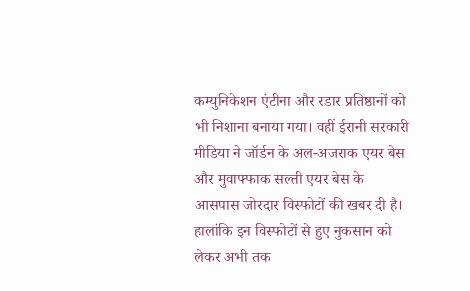कम्युनिकेशन एंटीना और रडार प्रतिष्ठानों को भी निशाना बनाया गया। वहीं ईरानी सरकारी मीडिया ने जॉर्डन के अल-अजराक एयर बेस और मुवाफ्फाक सल्ती एयर बेस के आसपास जोरदार विस्फोटों की खबर दी है। हालांकि इन विस्फोटों से हुए नुकसान को लेकर अभी तक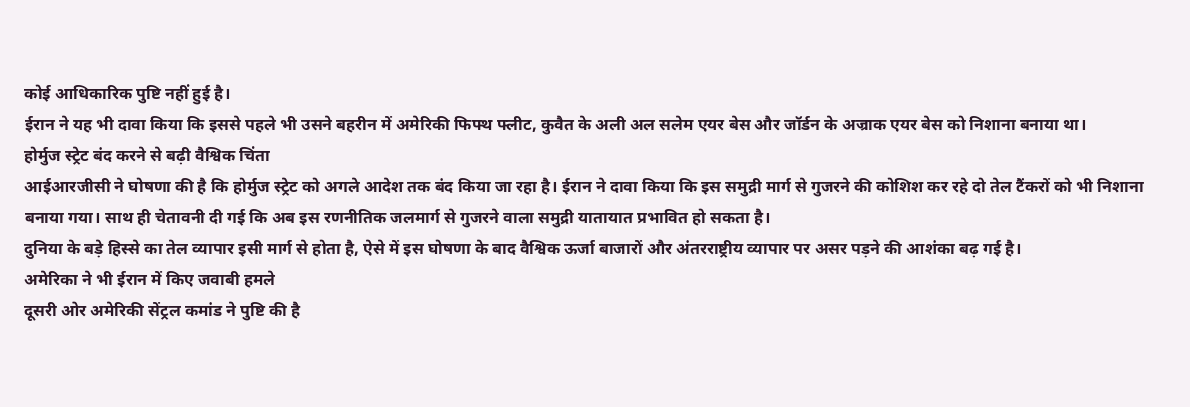कोई आधिकारिक पुष्टि नहीं हुई है।
ईरान ने यह भी दावा किया कि इससे पहले भी उसने बहरीन में अमेरिकी फिफ्थ फ्लीट, कुवैत के अली अल सलेम एयर बेस और जॉर्डन के अज्राक एयर बेस को निशाना बनाया था।
होर्मुज स्ट्रेट बंद करने से बढ़ी वैश्विक चिंता
आईआरजीसी ने घोषणा की है कि होर्मुज स्ट्रेट को अगले आदेश तक बंद किया जा रहा है। ईरान ने दावा किया कि इस समुद्री मार्ग से गुजरने की कोशिश कर रहे दो तेल टैंकरों को भी निशाना बनाया गया। साथ ही चेतावनी दी गई कि अब इस रणनीतिक जलमार्ग से गुजरने वाला समुद्री यातायात प्रभावित हो सकता है।
दुनिया के बड़े हिस्से का तेल व्यापार इसी मार्ग से होता है, ऐसे में इस घोषणा के बाद वैश्विक ऊर्जा बाजारों और अंतरराष्ट्रीय व्यापार पर असर पड़ने की आशंका बढ़ गई है।
अमेरिका ने भी ईरान में किए जवाबी हमले
दूसरी ओर अमेरिकी सेंट्रल कमांड ने पुष्टि की है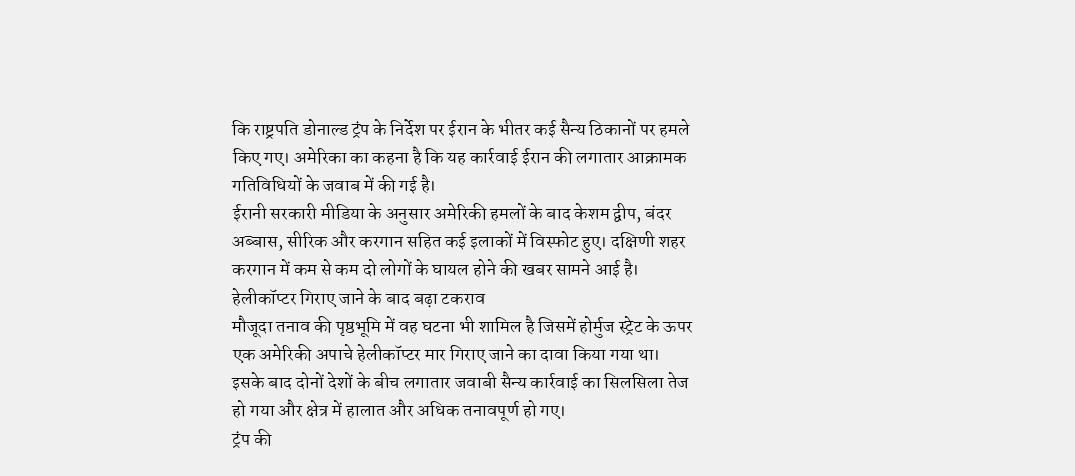कि राष्ट्रपति डोनाल्ड ट्रंप के निर्देश पर ईरान के भीतर कई सैन्य ठिकानों पर हमले किए गए। अमेरिका का कहना है कि यह कार्रवाई ईरान की लगातार आक्रामक गतिविधियों के जवाब में की गई है।
ईरानी सरकारी मीडिया के अनुसार अमेरिकी हमलों के बाद केशम द्वीप, बंदर अब्बास, सीरिक और करगान सहित कई इलाकों में विस्फोट हुए। दक्षिणी शहर करगान में कम से कम दो लोगों के घायल होने की खबर सामने आई है।
हेलीकॉप्टर गिराए जाने के बाद बढ़ा टकराव
मौजूदा तनाव की पृष्ठभूमि में वह घटना भी शामिल है जिसमें होर्मुज स्ट्रेट के ऊपर एक अमेरिकी अपाचे हेलीकॉप्टर मार गिराए जाने का दावा किया गया था। इसके बाद दोनों देशों के बीच लगातार जवाबी सैन्य कार्रवाई का सिलसिला तेज हो गया और क्षेत्र में हालात और अधिक तनावपूर्ण हो गए।
ट्रंप की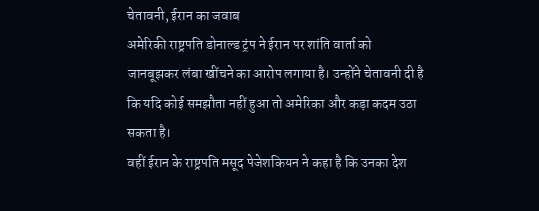चेतावनी, ईरान का जवाब
अमेरिकी राष्ट्रपति डोनाल्ड ट्रंप ने ईरान पर शांति वार्ता को जानबूझकर लंबा खींचने का आरोप लगाया है। उन्होंने चेतावनी दी है कि यदि कोई समझौता नहीं हुआ तो अमेरिका और कड़ा कदम उठा सकता है।
वहीं ईरान के राष्ट्रपति मसूद पेजेशकियन ने कहा है कि उनका देश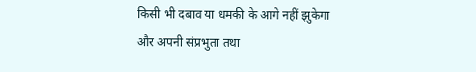किसी भी दबाव या धमकी के आगे नहीं झुकेगा और अपनी संप्रभुता तथा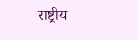राष्ट्रीय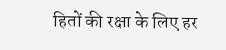हितों की रक्षा के लिए हर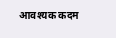आवश्यक कदम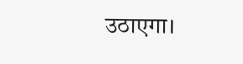उठाएगा।